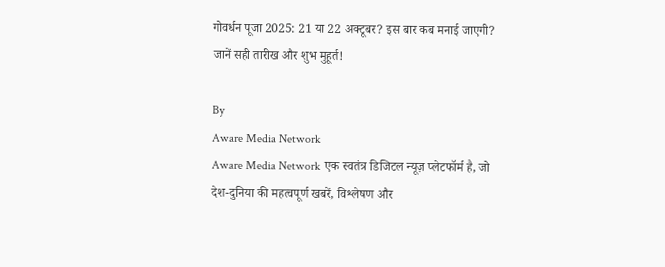गोवर्धन पूजा 2025: 21 या 22 अक्टूबर? इस बार कब मनाई जाएगी? जानें सही तारीख और शुभ मुहूर्त!

By
Aware Media Network
Aware Media Network एक स्वतंत्र डिजिटल न्यूज़ प्लेटफॉर्म है, जो देश-दुनिया की महत्वपूर्ण खबरें, विश्लेषण और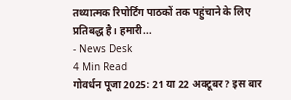तथ्यात्मक रिपोर्टिंग पाठकों तक पहुंचाने के लिए प्रतिबद्ध है। हमारी...
- News Desk
4 Min Read
गोवर्धन पूजा 2025: 21 या 22 अक्टूबर? इस बार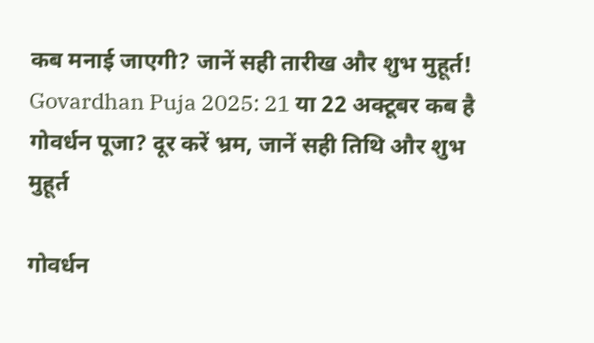कब मनाई जाएगी? जानें सही तारीख और शुभ मुहूर्त!
Govardhan Puja 2025: 21 या 22 अक्टूबर कब है गोवर्धन पूजा? दूर करें भ्रम, जानें सही तिथि और शुभ मुहूर्त

गोवर्धन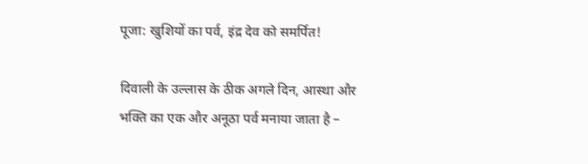पूजा: खुशियों का पर्व, इंद्र देव को समर्पित!

दिवाली के उल्लास के ठीक अगले दिन, आस्था और भक्ति का एक और अनूठा पर्व मनाया जाता है –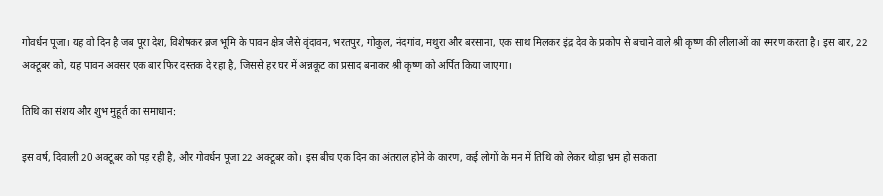गोवर्धन पूजा। यह वो दिन है जब पूरा देश, विशेषकर ब्रज भूमि के पावन क्षेत्र जैसे वृंदावन, भरतपुर, गोकुल, नंदगांव, मथुरा और बरसाना, एक साथ मिलकर इंद्र देव के प्रकोप से बचाने वाले श्री कृष्ण की लीलाओं का स्मरण करता है। इस बार, 22 अक्टूबर को, यह पावन अवसर एक बार फिर दस्तक दे रहा है, जिससे हर घर में अन्नकूट का प्रसाद बनाकर श्री कृष्ण को अर्पित किया जाएगा।

तिथि का संशय और शुभ मुहूर्त का समाधान:

इस वर्ष, दिवाली 20 अक्टूबर को पड़ रही है, और गोवर्धन पूजा 22 अक्टूबर को। इस बीच एक दिन का अंतराल होने के कारण, कई लोगों के मन में तिथि को लेकर थोड़ा भ्रम हो सकता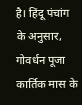है। हिंदू पंचांग के अनुसार, गोवर्धन पूजा कार्तिक मास के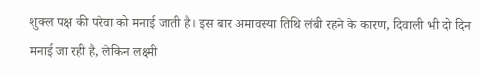शुक्ल पक्ष की परेवा को मनाई जाती है। इस बार अमावस्या तिथि लंबी रहने के कारण, दिवाली भी दो दिन मनाई जा रही है, लेकिन लक्ष्मी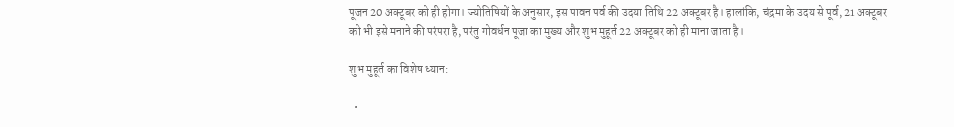पूजन 20 अक्टूबर को ही होगा। ज्योतिषियों के अनुसार, इस पावन पर्व की उदया तिथि 22 अक्टूबर है। हालांकि, चंद्रमा के उदय से पूर्व, 21 अक्टूबर को भी इसे मनाने की परंपरा है, परंतु गोवर्धन पूजा का मुख्य और शुभ मुहूर्त 22 अक्टूबर को ही माना जाता है।

शुभ मुहूर्त का विशेष ध्यान:

  •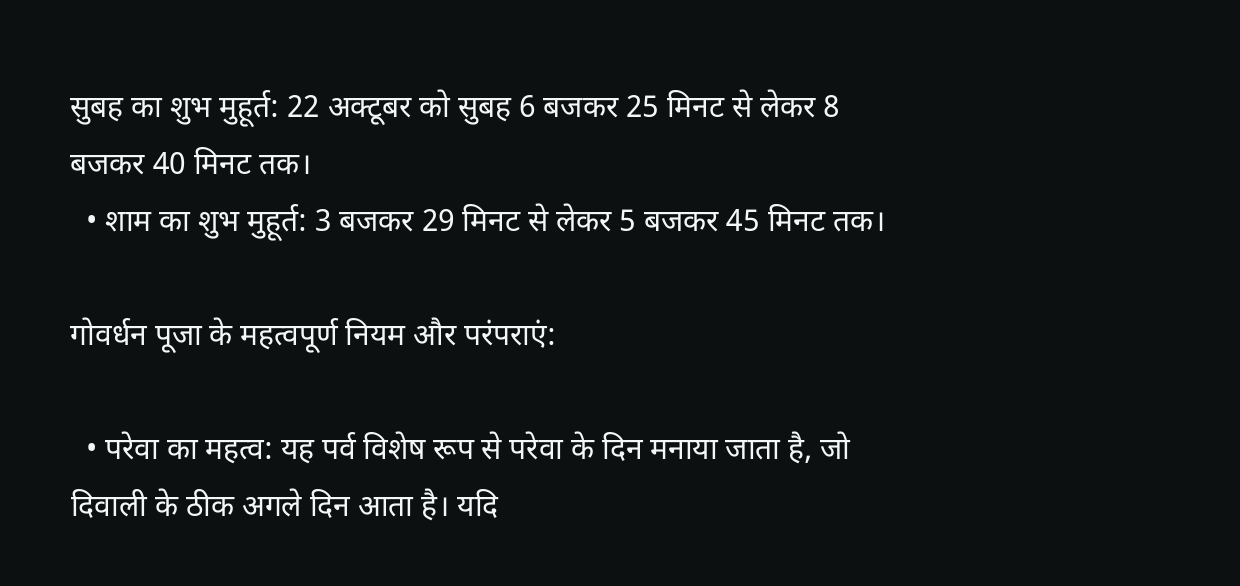सुबह का शुभ मुहूर्त: 22 अक्टूबर को सुबह 6 बजकर 25 मिनट से लेकर 8 बजकर 40 मिनट तक।
  • शाम का शुभ मुहूर्त: 3 बजकर 29 मिनट से लेकर 5 बजकर 45 मिनट तक।

गोवर्धन पूजा के महत्वपूर्ण नियम और परंपराएं:

  • परेवा का महत्व: यह पर्व विशेष रूप से परेवा के दिन मनाया जाता है, जो दिवाली के ठीक अगले दिन आता है। यदि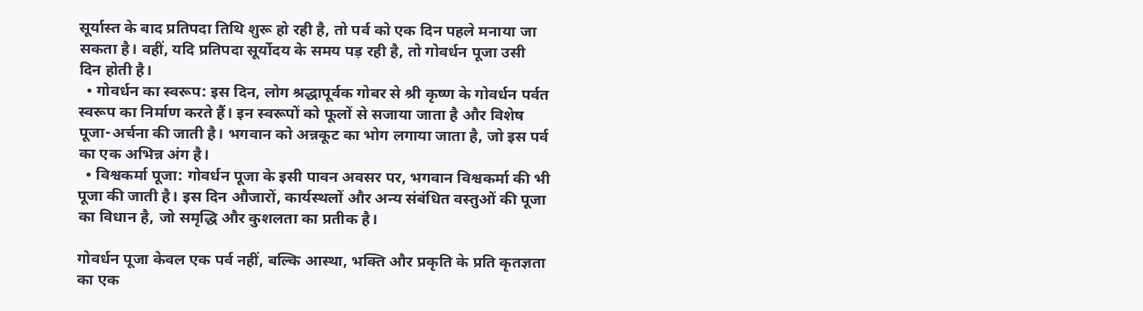सूर्यास्त के बाद प्रतिपदा तिथि शुरू हो रही है, तो पर्व को एक दिन पहले मनाया जा सकता है। वहीं, यदि प्रतिपदा सूर्योदय के समय पड़ रही है, तो गोवर्धन पूजा उसी दिन होती है।
  • गोवर्धन का स्वरूप: इस दिन, लोग श्रद्धापूर्वक गोबर से श्री कृष्ण के गोवर्धन पर्वत स्वरूप का निर्माण करते हैं। इन स्वरूपों को फूलों से सजाया जाता है और विशेष पूजा-अर्चना की जाती है। भगवान को अन्नकूट का भोग लगाया जाता है, जो इस पर्व का एक अभिन्न अंग है।
  • विश्वकर्मा पूजा: गोवर्धन पूजा के इसी पावन अवसर पर, भगवान विश्वकर्मा की भी पूजा की जाती है। इस दिन औजारों, कार्यस्थलों और अन्य संबंधित वस्तुओं की पूजा का विधान है, जो समृद्धि और कुशलता का प्रतीक है।

गोवर्धन पूजा केवल एक पर्व नहीं, बल्कि आस्था, भक्ति और प्रकृति के प्रति कृतज्ञता का एक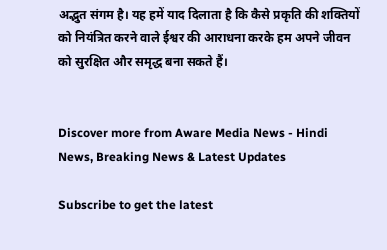अद्भुत संगम है। यह हमें याद दिलाता है कि कैसे प्रकृति की शक्तियों को नियंत्रित करने वाले ईश्वर की आराधना करके हम अपने जीवन को सुरक्षित और समृद्ध बना सकते हैं।


Discover more from Aware Media News - Hindi News, Breaking News & Latest Updates

Subscribe to get the latest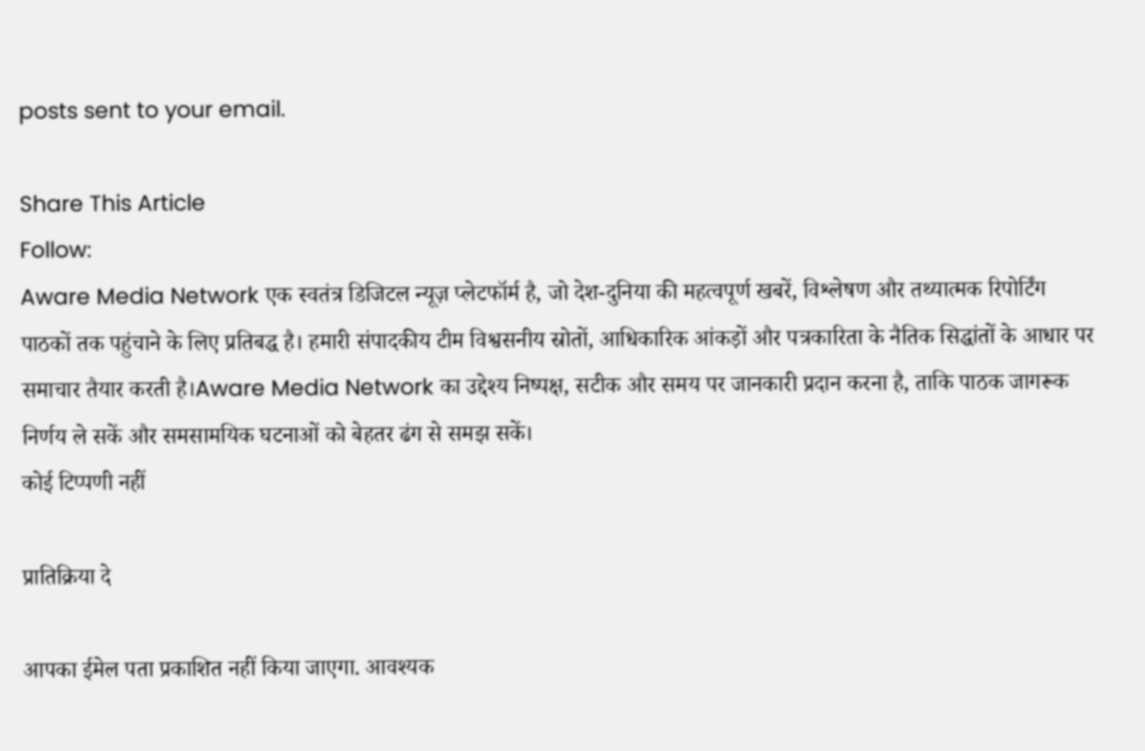posts sent to your email.

Share This Article
Follow:
Aware Media Network एक स्वतंत्र डिजिटल न्यूज़ प्लेटफॉर्म है, जो देश-दुनिया की महत्वपूर्ण खबरें, विश्लेषण और तथ्यात्मक रिपोर्टिंग पाठकों तक पहुंचाने के लिए प्रतिबद्ध है। हमारी संपादकीय टीम विश्वसनीय स्रोतों, आधिकारिक आंकड़ों और पत्रकारिता के नैतिक सिद्धांतों के आधार पर समाचार तैयार करती है।Aware Media Network का उद्देश्य निष्पक्ष, सटीक और समय पर जानकारी प्रदान करना है, ताकि पाठक जागरूक निर्णय ले सकें और समसामयिक घटनाओं को बेहतर ढंग से समझ सकें।
कोई टिप्पणी नहीं

प्रातिक्रिया दे

आपका ईमेल पता प्रकाशित नहीं किया जाएगा. आवश्यक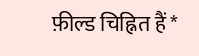फ़ील्ड चिह्नित हैं *